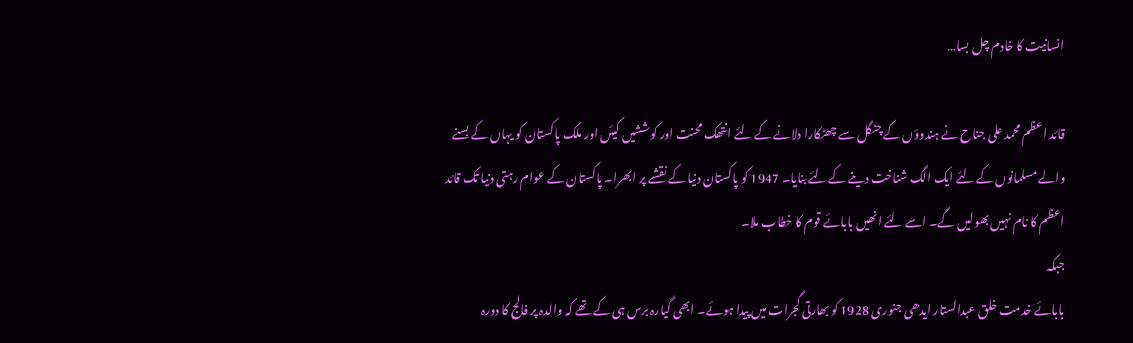انسانیت کا خادم چل بسا…

قائد اعظم محمد علی جناح نے ہندوؤں کے چنگل سے چھٹکارا دلانے کے لئے انتھک محنت اور کوششیں کیئں اور ملک پاکستان کو یہاں کے بسنے والے مسلمانوں کے لئے ایک الگ شناخت دینے کے لئے بنایا۔ 1947 کو پاکستان دنیا کے نقشے پر ابھرا۔ پاکستان کے عوام رہتی دنیا تک قائد اعظم کا نام نہیں بھولیں گے۔ اسے لئے انھیں بابائے قوم کا خطاب ملا۔
جبکہ
بابائے خدمت خلق عبدالستار ایدھی جنوری 1928 کو بھارتی گجرات میں پیدا ہوئے۔ ابھی گیارہ برس ہی کے تھے کہ والدہ پر فالج کا دورہ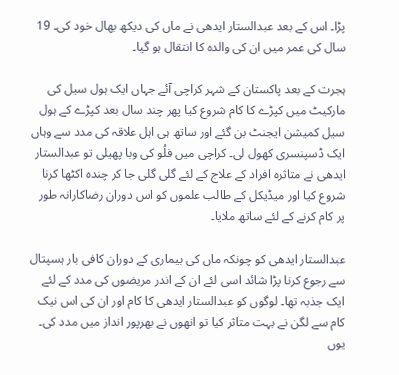پڑا۔ اس کے بعد عبدالستار ایدھی نے ماں کی دیکھ بھال خود کی۔ 19 سال کی عمر میں ان کی والدہ کا انتقال ہو گیا۔

ہجرت کے بعد پاکستان کے شہر کراچی آئے جہاں ایک ہول سیل کی مارکیٹ میں کپڑے کا کام شروع کیا پھر چند سال بعد کپڑے کے ہول سیل کمیشن ایجنٹ بن گئے اور ساتھ ہی اہل علاقہ کی مدد سے وہاں ایک ڈسپنسری کھول لی۔ کراچی میں فلُو کی وبا پھیلی تو عبدالستار ایدھی نے متاثرہ افراد کے علاج کے لئے گلی گلی جا کر چندہ اکٹھا کرنا شروع کیا اور میڈیکل کے طالب علموں کو اس دوران رضاکارانہ طور پر کام کرنے کے لئے ساتھ ملایا۔

عبدالستار ایدھی کو چونکہ ماں کی بیماری کے دوران کافی بار ہسپتال سے رجوع کرنا پڑا شائد اسی لئے ان کے اندر مریضوں کی مدد کے لئے ایک جذبہ تھا۔ لوگوں کو عبدالستار ایدھی کا کام اور ان کی اس نیک کام سے لگن نے بہت متاثر کیا تو انھوں نے بھرپور انداز میں مدد کی۔ یوں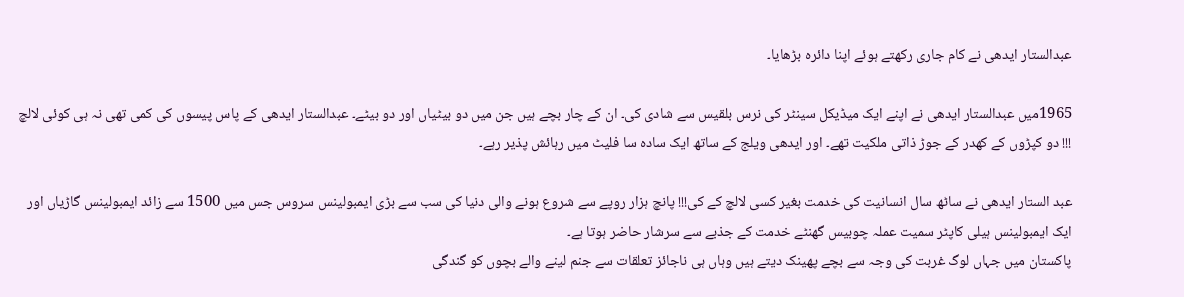عبدالستار ایدھی نے کام جاری رکھتے ہوئے اپنا دائرہ بڑھایا۔

1965ميں عبدالستار ایدھی نے اپنے ایک میڈیکل سینٹر کی نرس بلقیس سے شادی کی۔ ان کے چار بچے ہیں جن میں دو بیٹیاں اور دو بیٹے۔ عبدالستار ایدھی کے پاس پیسوں کی کمی تھی نہ ہی کوئی لالچ !!! دو کپڑوں کے کھدر کے جوڑ ذاتی ملکیت تھے۔ اور ایدھی ویلج کے ساتھ ایک سادہ سا فلیٹ میں رہائش پذیر رہے۔

عبد الستار ایدھی نے ساٹھ سال انسانیت کی خدمت بغیر کسی لالچ کے کی!!! پانچ ہزار روپے سے شروع ہونے والی دنیا کی سب سے بڑی ایمبولینس سروس جس میں 1500 سے زائد ایمبولینس گاڑیاں اور ایک ایمبولینس ہیلی کاپٹر سمیت عملہ چوبیس گھنٹے خدمت کے جذبے سے سرشار حاضر ہوتا ہے۔
پاکستان میں جہاں لوگ غربت کی وجہ سے بچے پھینک دیتے ہیں وہاں ہی ناجائز تعلقات سے جنم لینے والے بچوں کو گندگی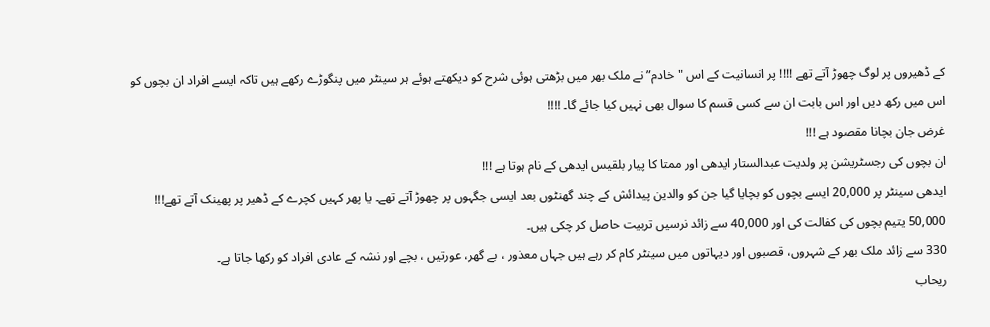کے ڈھیروں پر لوگ چھوڑ آتے تھے !!!! پر انسانیت کے اس "خادم” نے ملک بھر میں بڑھتی ہوئی شرح کو دیکھتے ہوئے ہر سینٹر میں پنگوڑے رکھے ہیں تاکہ ایسے افراد ان بچوں کو اس میں رکھ دیں اور اس بابت ان سے کسی قسم کا سوال بھی نہیں کیا جائے گا۔ !!!!
غرض جان بچانا مقصود ہے !!!
ان بچوں کی رجسٹریشن پر ولدیت عبدالستار ایدھی اور ممتا کا پیار بلقیس ایدھی کے نام ہوتا ہے !!!
ایدھی سینٹر پر 20,000 ایسے بچوں کو بچایا گیا جن کو والدین پیدائش کے چند گھنٹوں بعد ایسی جگہوں پر چھوڑ آتے تھے۔ یا پھر کہیں کچرے کے ڈھیر پر پھینک آتے تھے!!!
50,000 یتیم بچوں کی کفالت کی اور 40,000 سے زائد نرسیں تربیت حاصل کر چکی ہیں۔
330 سے زائد ملک بھر کے شہروں، قصبوں اور دیہاتوں میں سینٹر کام کر رہے ہیں جہاں معذور ، بے گھر، عورتیں ، بچے اور نشہ کے عادی افراد کو رکھا جاتا ہے۔
ریحاب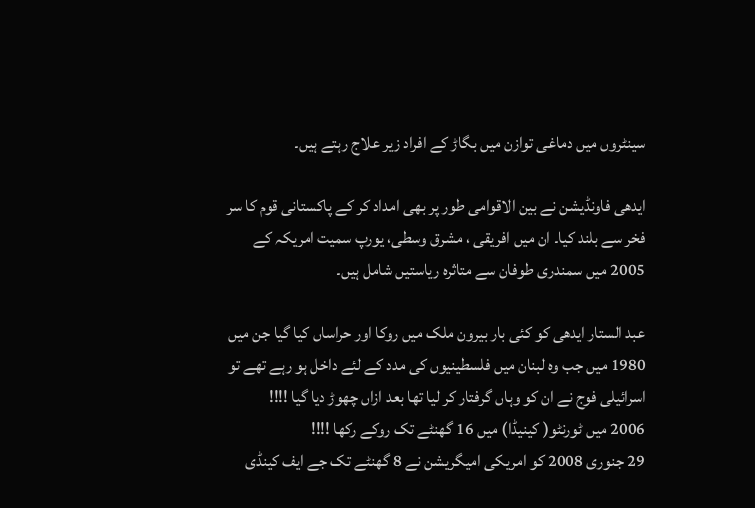سینٹروں میں دماغی توازن میں بگاڑ کے افراد زیر علاج رہتے ہیں۔

ایدھی فاونڈیشن نے بین الاقوامی طور پر بھی امداد کر کے پاکستانی قوم کا سر فخر سے بلند کیا۔ ان میں افریقی ، مشرق وسطی، یورپ سمیت امریکہ کے 2005 میں سمندری طوفان سے متاثرہ ریاستیں شامل ہیں۔

عبد الستار ایدھی کو کئی بار بیرون ملک میں روکا اور حراساں کیا گیا جن میں 1980 میں جب وہ لبنان میں فلسطینیوں کی مدد کے لئے داخل ہو رہے تھے تو اسرائیلی فوج نے ان کو وہاں گرفتار کر لیا تھا بعد ازاں چھوڑ دیا گیا !!!!
2006 میں ٹورنٹو( کینیڈا) میں 16 گھنٹے تک روکے رکھا !!!!
29 جنوری 2008 کو امریکی امیگریشن نے 8 گھنٹے تک جے ایف کینڈی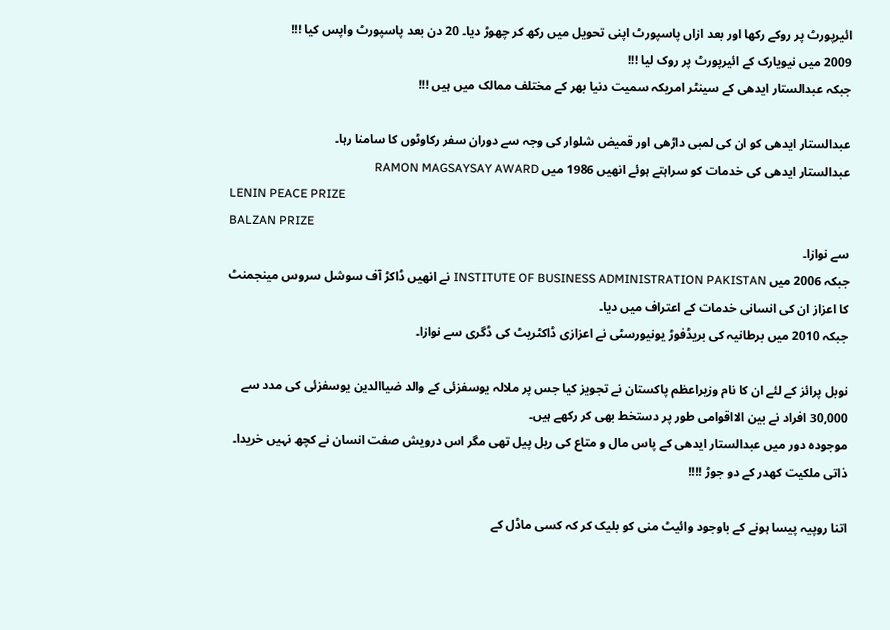ائیرپورٹ پر روکے رکھا اور بعد ازاں پاسپورٹ اپنی تحویل میں رکھ کر چھوڑ دیا۔ 20 دن بعد پاسپورٹ واپس کیا !!!
2009 میں نیویارک کے ائیرپورٹ پر روک لیا !!!
جبکہ عبدالستار ایدھی کے سینٹر امریکہ سمیت دنیا بھر کے مختلف ممالک میں ہیں !!!

عبدالستار ایدھی کو ان کی لمبی داڑھی اور قمیض شلوار کی وجہ سے دوران سفر رکاوٹوں کا سامنا رہا۔
عبدالستار ایدھی کی خدمات کو سراہتے ہوئے انھیں 1986 میں RAMON MAGSAYSAY AWARD
LENIN PEACE PRIZE
BALZAN PRIZE
سے نوازا۔
جبکہ 2006 میں INSTITUTE OF BUSINESS ADMINISTRATION PAKISTAN نے انھیں ڈاکڑ آف سوشل سروس مینجمنٹ کا اعزاز ان کی انسانی خدمات کے اعتراف میں دیا۔
جبکہ 2010 میں برطانیہ کی بریڈفوڑ یونیورسٹی نے اعزازی ڈاکٹریٹ کی ڈگری سے نوازا۔

نوبل پرائز کے لئے ان کا نام وزیراعظم پاکستان نے تجویز کیا جس پر ملالہ یوسفزئی کے والد ضیاالدين یوسفزئی کی مدد سے 30,000 افراد نے بین الااقوامی طور پر دستخط بھی کر رکھے ہیں۔
موجودہ دور میں عبدالستار ایدھی کے پاس مال و متاع کی ریل پیل تھی مگر اس درویش صفت انسان نے کچھ نہیں خریدا۔ ذاتی ملکیت کھدر کے دو جوڑ !!!!

اتنا روپیہ پیسا ہونے کے باوجود وائیٹ منی کو بلیک کر کہ کسی ماڈل کے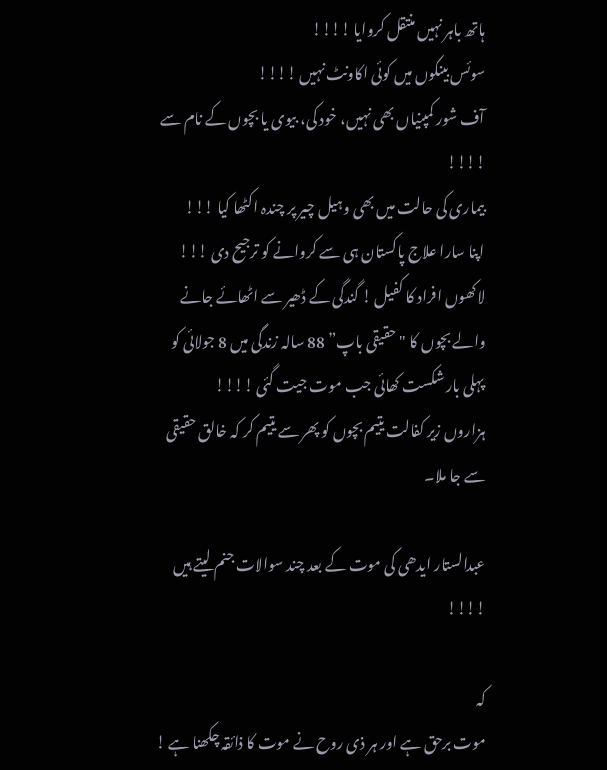ہاتھ باہر نہیں منتقل کروایا !!!!
سوئس بینکوں میں کوئی اکاونٹ نہیں !!!!
آف شور کمپنیاں بھی نہیں، خود کی، بیوی یا بچوں کے نام سے !!!!
بیماری کی حالت میں بھی وہیل چیر پر چندہ اکٹھا کیا !!!
اپنا سارا علاج پاکستان ہی سے کروانے کو ترجیح دی !!!
لاکھوں افراد کا کفیل ! گندگی کے ڈھیر سے اٹھائے جانے والے بچوں کا "حقیقی باپ” 88 سالہ زندگی میں 8 جولائی کو پہلی بار شکست کھائی جب موت جیت گئی !!!!
ہزاروں زیر کفالت یتیم بچوں کو پھر سے یتیم کر کہ خالق حقیقی سے جا ملا۔

عبدالستار ایدھی کی موت کے بعد چند سوالات جنم لیتے ہیں !!!!

کہ
موت برحق ہے اور ہر ذی روح نے موت کا ذائقہ چکھنا ہے !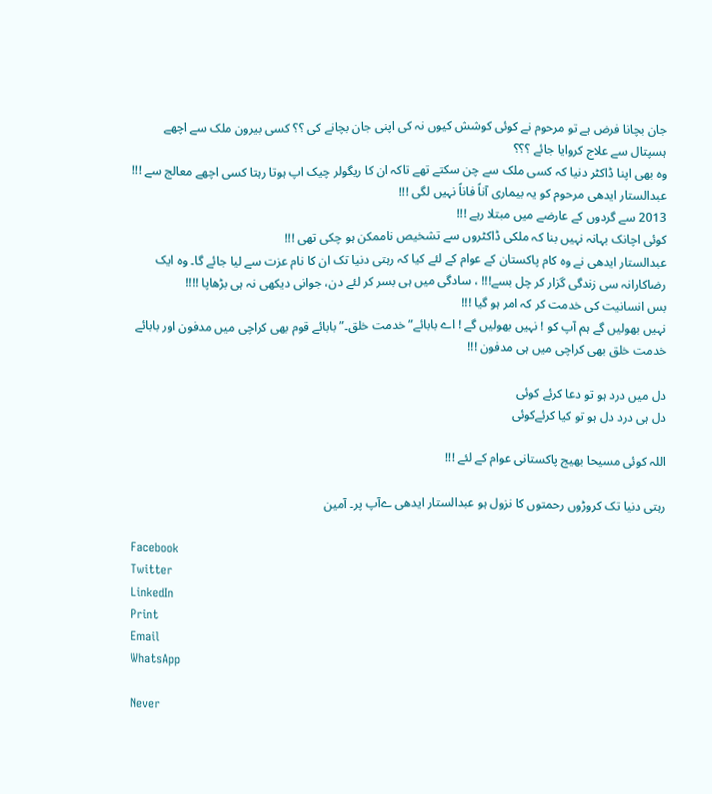جان بچانا فرض ہے تو مرحوم نے کوئی کوشش کیوں نہ کی اپنی جان بچانے کی ؟؟ کسی بیرون ملک سے اچھے ہسپتال سے علاج کروایا جائے ؟؟؟
وہ بھی اپنا ڈاکٹر دنیا کہ کسی ملک سے چن سکتے تھے تاکہ ان کا ریگولر چیک اپ ہوتا رہتا کسی اچھے معالج سے !!!
عبدالستار ایدھی مرحوم کو یہ بیماری آناً فاناً نہیں لگی !!!
2013 سے گردوں کے عارضے میں مبتلا رہے !!!
کوئی اچانک بہانہ نہیں بنا کہ ملکی ڈاکٹروں سے تشخیص ناممکن ہو چکی تھی !!!
عبدالستار ایدھی نے وہ کام پاکستان کے عوام کے لئے کیا کہ رہتی دنیا تک ان کا نام عزت سے لیا جائے گا۔ وہ ایک رضاکارانہ سی زندگی گزار کر چل بسے!!! ، سادگی میں ہی بسر کر لئے دن، جوانی دیکھی نہ ہی بڑھاپا !!!!
بس انسانیت کی خدمت کر کہ امر ہو گیا !!!
نہیں بھولیں گے ہم آپ کو ! نہیں بھولیں گے ! اے بابائے”خدمت خلق۔”بابائے قوم بھی کراچی میں مدفون اور بابائے خدمت خلق بھی کراچی میں ہی مدفون !!!

دل میں درد ہو تو دعا کرئے کوئی
دل ہی درد دل ہو تو کیا کرئےکوئی

اللہ کوئی مسیحا بھیج پاکستانی عوام کے لئے !!!

رہتی دنیا تک کروڑوں رحمتوں کا نزول ہو عبدالستار ایدھی ےآپ پر۔ آمین

Facebook
Twitter
LinkedIn
Print
Email
WhatsApp

Never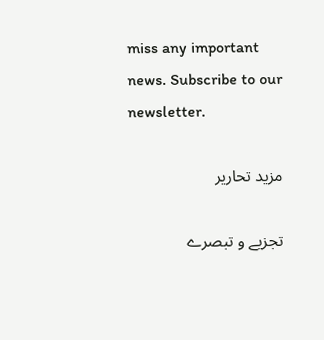miss any important news. Subscribe to our newsletter.

مزید تحاریر

تجزیے و تبصرے